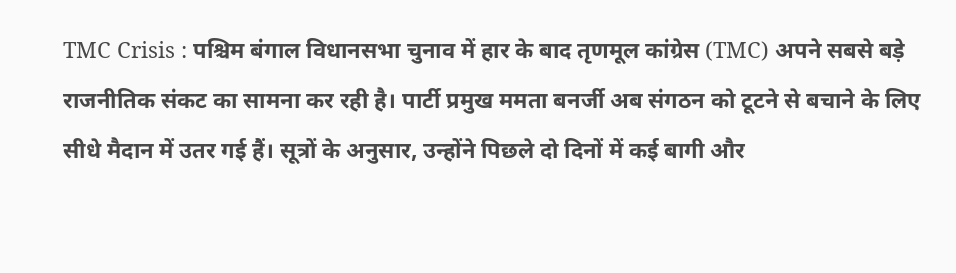TMC Crisis : पश्चिम बंगाल विधानसभा चुनाव में हार के बाद तृणमूल कांग्रेस (TMC) अपने सबसे बड़े राजनीतिक संकट का सामना कर रही है। पार्टी प्रमुख ममता बनर्जी अब संगठन को टूटने से बचाने के लिए सीधे मैदान में उतर गई हैं। सूत्रों के अनुसार, उन्होंने पिछले दो दिनों में कई बागी और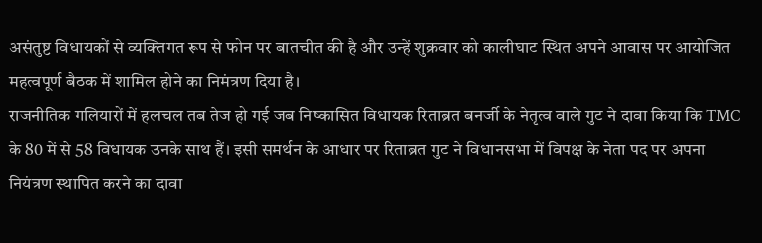असंतुष्ट विधायकों से व्यक्तिगत रूप से फोन पर बातचीत की है और उन्हें शुक्रवार को कालीघाट स्थित अपने आवास पर आयोजित महत्वपूर्ण बैठक में शामिल होने का निमंत्रण दिया है।
राजनीतिक गलियारों में हलचल तब तेज हो गई जब निष्कासित विधायक रिताब्रत बनर्जी के नेतृत्व वाले गुट ने दावा किया कि TMC के 80 में से 58 विधायक उनके साथ हैं। इसी समर्थन के आधार पर रिताब्रत गुट ने विधानसभा में विपक्ष के नेता पद पर अपना नियंत्रण स्थापित करने का दावा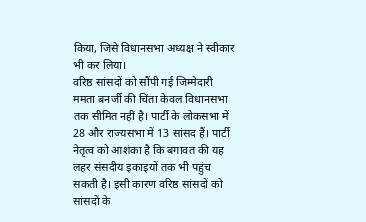किया, जिसे विधानसभा अध्यक्ष ने स्वीकार भी कर लिया।
वरिष्ठ सांसदों को सौंपी गई जिम्मेदारी
ममता बनर्जी की चिंता केवल विधानसभा तक सीमित नहीं है। पार्टी के लोकसभा में 28 और राज्यसभा में 13 सांसद हैं। पार्टी नेतृत्व को आशंका है कि बगावत की यह लहर संसदीय इकाइयों तक भी पहुंच सकती है। इसी कारण वरिष्ठ सांसदों को सांसदों के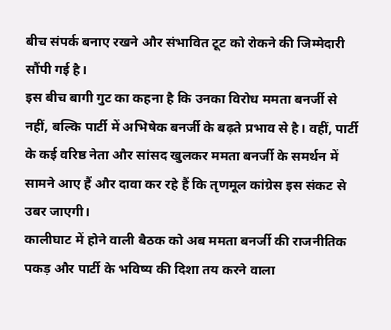बीच संपर्क बनाए रखने और संभावित टूट को रोकने की जिम्मेदारी सौंपी गई है।
इस बीच बागी गुट का कहना है कि उनका विरोध ममता बनर्जी से नहीं, बल्कि पार्टी में अभिषेक बनर्जी के बढ़ते प्रभाव से है। वहीं, पार्टी के कई वरिष्ठ नेता और सांसद खुलकर ममता बनर्जी के समर्थन में सामने आए हैं और दावा कर रहे हैं कि तृणमूल कांग्रेस इस संकट से उबर जाएगी।
कालीघाट में होने वाली बैठक को अब ममता बनर्जी की राजनीतिक पकड़ और पार्टी के भविष्य की दिशा तय करने वाला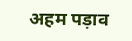अहम पड़ाव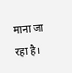माना जा रहा है।